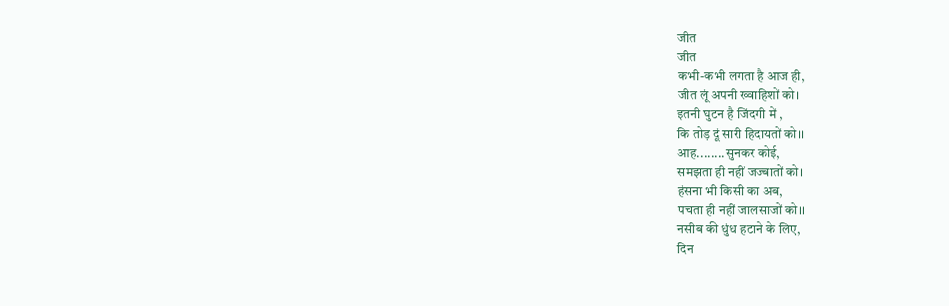जीत
जीत
कभी-कभी लगता है आज ही,
जीत लूं अपनी ख्वाहिशों को।
इतनी घुटन है जिंदगी में ,
कि तोड़ दूं सारी हिदायतों को।।
आह........सुनकर कोई,
समझता ही नहीं जज्बातों को।
हंसना भी किसी का अब,
पचता ही नहीं जालसाजों को।।
नसीब की धुंध हटाने के लिए,
दिन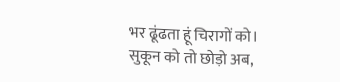भर ढूंढता हूं चिरागों को।
सुकून को तो छोड़ो अब,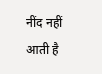नींद नहीं आती है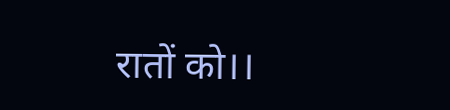रातों को।।